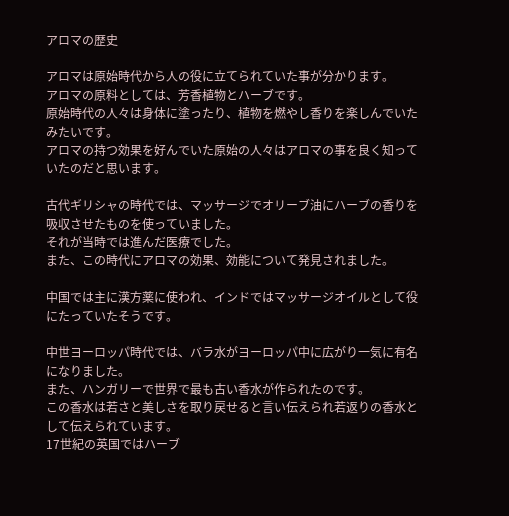アロマの歴史

アロマは原始時代から人の役に立てられていた事が分かります。
アロマの原料としては、芳香植物とハーブです。
原始時代の人々は身体に塗ったり、植物を燃やし香りを楽しんでいたみたいです。
アロマの持つ効果を好んでいた原始の人々はアロマの事を良く知っていたのだと思います。

古代ギリシャの時代では、マッサージでオリーブ油にハーブの香りを吸収させたものを使っていました。
それが当時では進んだ医療でした。
また、この時代にアロマの効果、効能について発見されました。

中国では主に漢方薬に使われ、インドではマッサージオイルとして役にたっていたそうです。

中世ヨーロッパ時代では、バラ水がヨーロッパ中に広がり一気に有名になりました。
また、ハンガリーで世界で最も古い香水が作られたのです。
この香水は若さと美しさを取り戻せると言い伝えられ若返りの香水として伝えられています。
17世紀の英国ではハーブ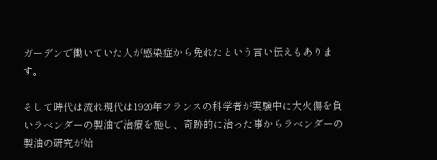ガーデンで働いていた人が感染症から免れたという言い伝えもあります。

そして時代は流れ現代は1920年フランスの科学者が実験中に大火傷を負いラベンダーの製油で治療を施し、奇跡的に治った事からラベンダーの製油の研究が始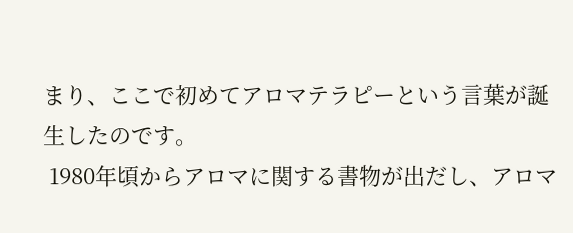まり、ここで初めてアロマテラピーという言葉が誕生したのです。
 1980年頃からアロマに関する書物が出だし、アロマ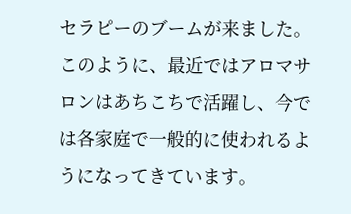セラピーのブームが来ました。
このように、最近ではアロマサロンはあちこちで活躍し、今では各家庭で一般的に使われるようになってきています。